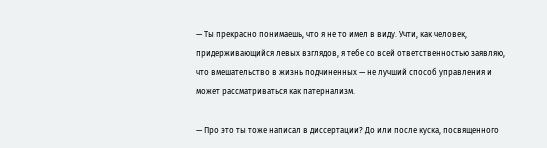— Ты прекрасно понимаешь, что я не то имел в виду. Учти, как человек, придерживающийся левых взглядов, я тебе со всей ответственностью заявляю, что вмешательство в жизнь подчиненных — не лучший способ управления и может рассматриваться как патернализм.

— Про это ты тоже написал в диссертации? До или после куска, посвященного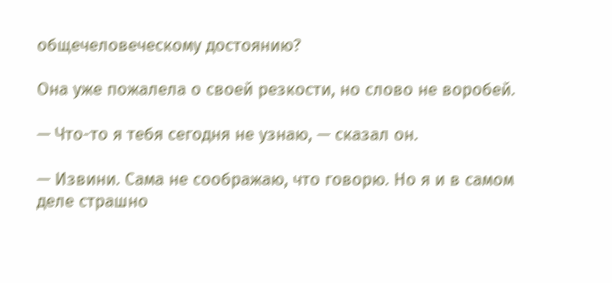общечеловеческому достоянию?

Она уже пожалела о своей резкости, но слово не воробей.

— Что-то я тебя сегодня не узнаю, — сказал он.

— Извини. Сама не соображаю, что говорю. Но я и в самом деле страшно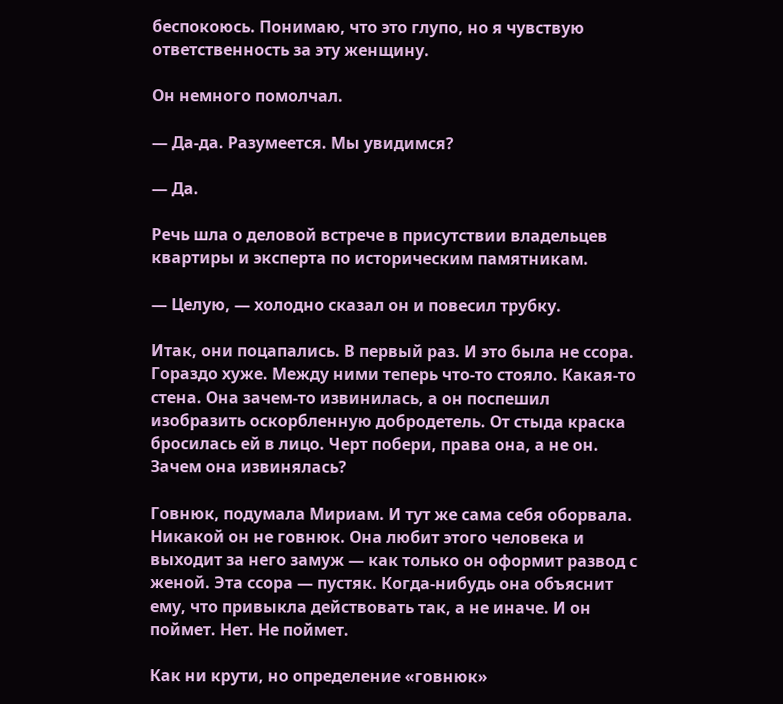беспокоюсь. Понимаю, что это глупо, но я чувствую ответственность за эту женщину.

Он немного помолчал.

— Да-да. Разумеется. Мы увидимся?

— Да.

Речь шла о деловой встрече в присутствии владельцев квартиры и эксперта по историческим памятникам.

— Целую, — холодно сказал он и повесил трубку.

Итак, они поцапались. В первый раз. И это была не ссора. Гораздо хуже. Между ними теперь что-то стояло. Какая-то стена. Она зачем-то извинилась, а он поспешил изобразить оскорбленную добродетель. От стыда краска бросилась ей в лицо. Черт побери, права она, а не он. Зачем она извинялась?

Говнюк, подумала Мириам. И тут же сама себя оборвала. Никакой он не говнюк. Она любит этого человека и выходит за него замуж — как только он оформит развод с женой. Эта ссора — пустяк. Когда-нибудь она объяснит ему, что привыкла действовать так, а не иначе. И он поймет. Нет. Не поймет.

Как ни крути, но определение «говнюк»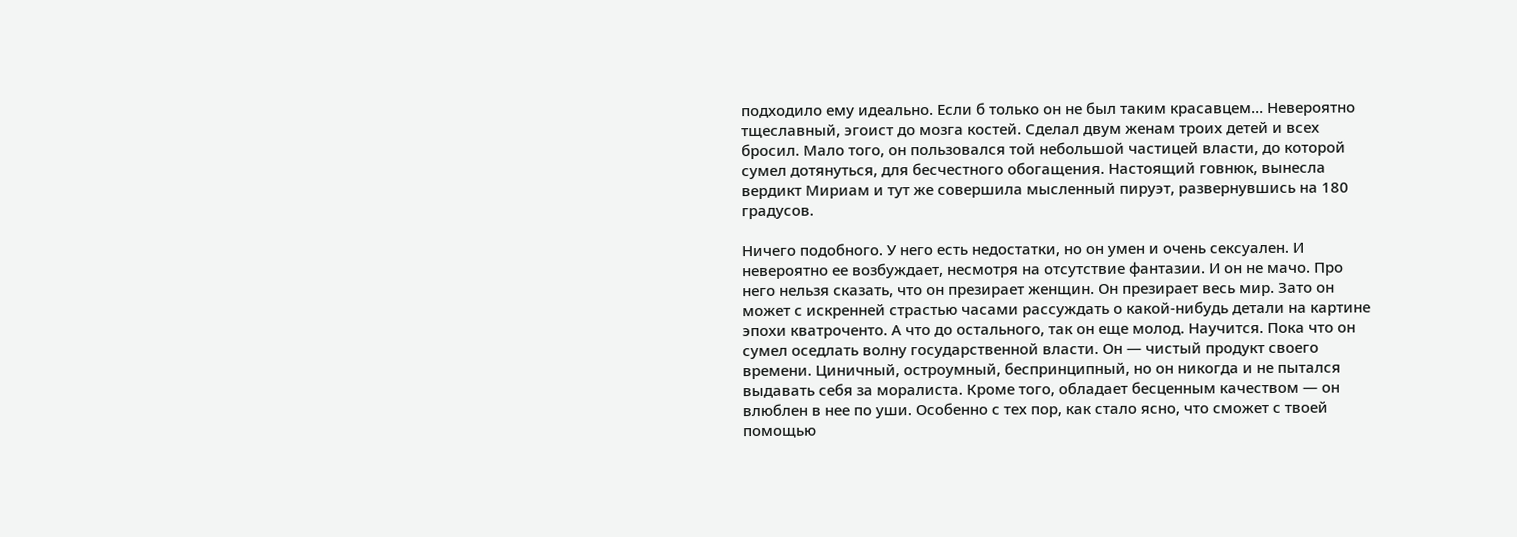подходило ему идеально. Если б только он не был таким красавцем… Невероятно тщеславный, эгоист до мозга костей. Сделал двум женам троих детей и всех бросил. Мало того, он пользовался той небольшой частицей власти, до которой сумел дотянуться, для бесчестного обогащения. Настоящий говнюк, вынесла вердикт Мириам и тут же совершила мысленный пируэт, развернувшись на 180 градусов.

Ничего подобного. У него есть недостатки, но он умен и очень сексуален. И невероятно ее возбуждает, несмотря на отсутствие фантазии. И он не мачо. Про него нельзя сказать, что он презирает женщин. Он презирает весь мир. Зато он может с искренней страстью часами рассуждать о какой-нибудь детали на картине эпохи кватроченто. А что до остального, так он еще молод. Научится. Пока что он сумел оседлать волну государственной власти. Он — чистый продукт своего времени. Циничный, остроумный, беспринципный, но он никогда и не пытался выдавать себя за моралиста. Кроме того, обладает бесценным качеством — он влюблен в нее по уши. Особенно с тех пор, как стало ясно, что сможет с твоей помощью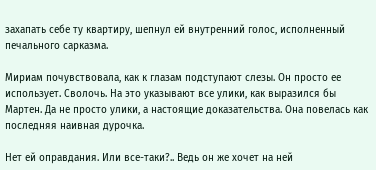захапать себе ту квартиру, шепнул ей внутренний голос, исполненный печального сарказма.

Мириам почувствовала, как к глазам подступают слезы. Он просто ее использует. Сволочь. На это указывают все улики, как выразился бы Мартен. Да не просто улики, а настоящие доказательства. Она повелась как последняя наивная дурочка.

Нет ей оправдания. Или все-таки?.. Ведь он же хочет на ней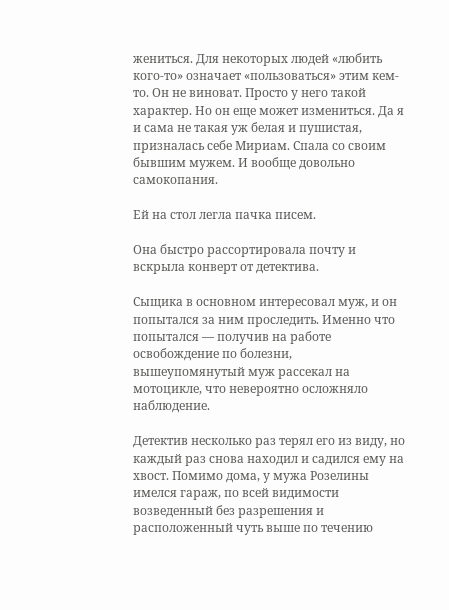жениться. Для некоторых людей «любить кого-то» означает «пользоваться» этим кем-то. Он не виноват. Просто у него такой характер. Но он еще может измениться. Да я и сама не такая уж белая и пушистая, призналась себе Мириам. Спала со своим бывшим мужем. И вообще довольно самокопания.

Ей на стол легла пачка писем.

Она быстро рассортировала почту и вскрыла конверт от детектива.

Сыщика в основном интересовал муж, и он попытался за ним проследить. Именно что попытался — получив на работе освобождение по болезни, вышеупомянутый муж рассекал на мотоцикле, что невероятно осложняло наблюдение.

Детектив несколько раз терял его из виду, но каждый раз снова находил и садился ему на хвост. Помимо дома, у мужа Розелины имелся гараж, по всей видимости возведенный без разрешения и расположенный чуть выше по течению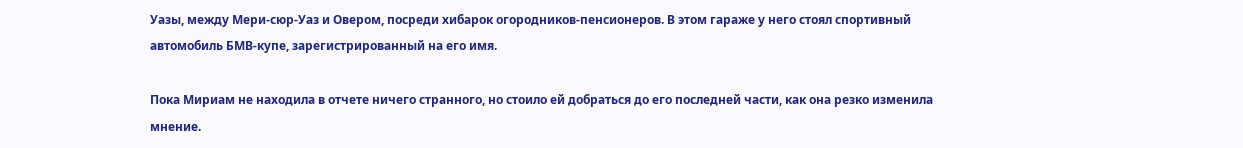Уазы, между Мери-сюр-Уаз и Овером, посреди хибарок огородников-пенсионеров. В этом гараже у него стоял спортивный автомобиль БМВ-купе, зарегистрированный на его имя.

Пока Мириам не находила в отчете ничего странного, но стоило ей добраться до его последней части, как она резко изменила мнение.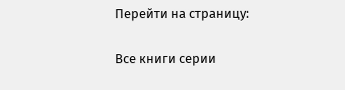Перейти на страницу:

Все книги серии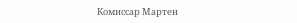Комиссар Мартен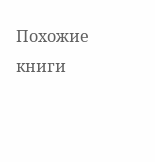Похожие книги